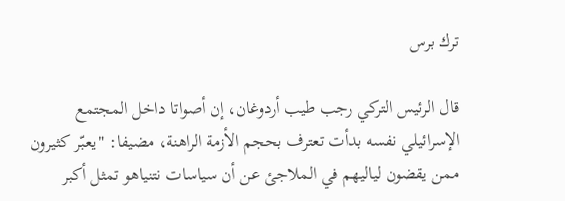ترك برس

قال الرئيس التركي رجب طيب أردوغان، إن أصواتا داخل المجتمع الإسرائيلي نفسه بدأت تعترف بحجم الأزمة الراهنة، مضيفا: "يعبّر كثيرون ممن يقضون لياليهم في الملاجئ عن أن سياسات نتنياهو تمثل أكبر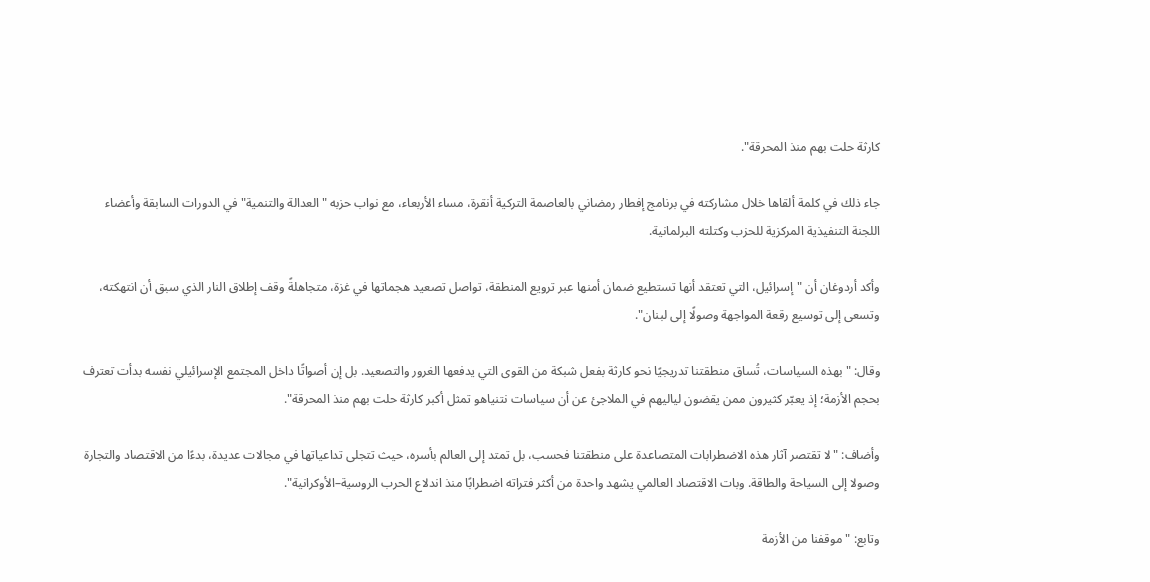كارثة حلت بهم منذ المحرقة".

جاء ذلك في كلمة ألقاها خلال مشاركته في برنامج إفطار رمضاني بالعاصمة التركية أنقرة، مساء الأربعاء، مع نواب حزبه "العدالة والتنمية" في الدورات السابقة وأعضاء اللجنة التنفيذية المركزية للحزب وكتلته البرلمانية.

وأكد أردوغان أن "إسرائيل، التي تعتقد أنها تستطيع ضمان أمنها عبر ترويع المنطقة، تواصل تصعيد هجماتها في غزة، متجاهلةً وقف إطلاق النار الذي سبق أن انتهكته، وتسعى إلى توسيع رقعة المواجهة وصولًا إلى لبنان".

وقال: "بهذه السياسات، تُساق منطقتنا تدريجيًا نحو كارثة بفعل شبكة من القوى التي يدفعها الغرور والتصعيد. بل إن أصواتًا داخل المجتمع الإسرائيلي نفسه بدأت تعترف بحجم الأزمة؛ إذ يعبّر كثيرون ممن يقضون لياليهم في الملاجئ عن أن سياسات نتنياهو تمثل أكبر كارثة حلت بهم منذ المحرقة".

وأضاف: "لا تقتصر آثار هذه الاضطرابات المتصاعدة على منطقتنا فحسب، بل تمتد إلى العالم بأسره، حيث تتجلى تداعياتها في مجالات عديدة، بدءًا من الاقتصاد والتجارة وصولا إلى السياحة والطاقة. وبات الاقتصاد العالمي يشهد واحدة من أكثر فتراته اضطرابًا منذ اندلاع الحرب الروسية–الأوكرانية".

وتابع: "موقفنا من الأزمة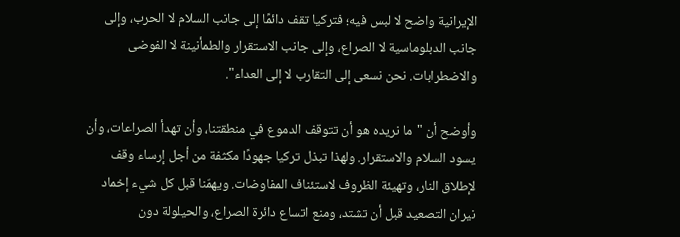الإيرانية واضح لا لبس فيه؛ فتركيا تقف دائمًا إلى جانب السلام لا الحرب، وإلى جانب الدبلوماسية لا الصراع، وإلى جانب الاستقرار والطمأنينة لا الفوضى والاضطرابات. نحن نسعى إلى التقارب لا إلى العداء".

وأوضح أن "ما نريده هو أن تتوقف الدموع في منطقتنا، وأن تهدأ الصراعات، وأن يسود السلام والاستقرار. ولهذا تبذل تركيا جهودًا مكثفة من أجل إرساء وقف لإطلاق النار، وتهيئة الظروف لاستئناف المفاوضات. ويهمّنا قبل كل شيء إخماد نيران التصعيد قبل أن تشتد، ومنع اتساع دائرة الصراع، والحيلولة دون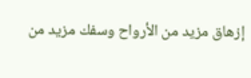إزهاق مزيد من الأرواح وسفك مزيد من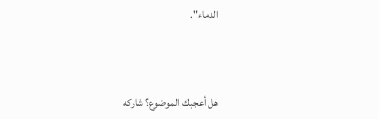الدماء".



هل أعجبك الموضوع؟ شاركه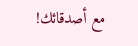مع أصدقائك!